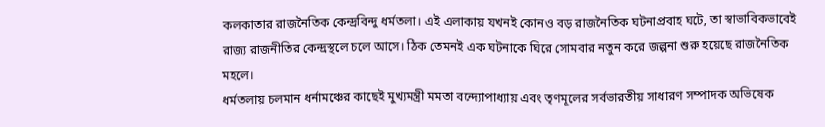কলকাতার রাজনৈতিক কেন্দ্রবিন্দু ধর্মতলা। এই এলাকায় যখনই কোনও বড় রাজনৈতিক ঘটনাপ্রবাহ ঘটে, তা স্বাভাবিকভাবেই রাজ্য রাজনীতির কেন্দ্রস্থলে চলে আসে। ঠিক তেমনই এক ঘটনাকে ঘিরে সোমবার নতুন করে জল্পনা শুরু হয়েছে রাজনৈতিক মহলে।
ধর্মতলায় চলমান ধর্নামঞ্চের কাছেই মুখ্যমন্ত্রী মমতা বন্দ্যোপাধ্যায় এবং তৃণমূলের সর্বভারতীয় সাধারণ সম্পাদক অভিষেক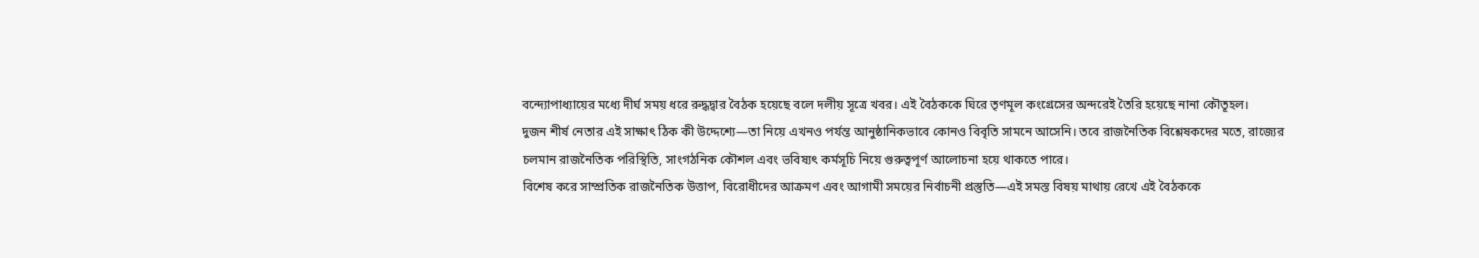বন্দ্যোপাধ্যায়ের মধ্যে দীর্ঘ সময় ধরে রুদ্ধদ্বার বৈঠক হয়েছে বলে দলীয় সূত্রে খবর। এই বৈঠককে ঘিরে তৃণমূল কংগ্রেসের অন্দরেই তৈরি হয়েছে নানা কৌতূহল।
দুজন শীর্ষ নেতার এই সাক্ষাৎ ঠিক কী উদ্দেশ্যে—তা নিয়ে এখনও পর্যন্ত আনুষ্ঠানিকভাবে কোনও বিবৃতি সামনে আসেনি। তবে রাজনৈতিক বিশ্লেষকদের মতে, রাজ্যের চলমান রাজনৈতিক পরিস্থিতি, সাংগঠনিক কৌশল এবং ভবিষ্যৎ কর্মসূচি নিয়ে গুরুত্বপূর্ণ আলোচনা হয়ে থাকতে পারে।
বিশেষ করে সাম্প্রতিক রাজনৈতিক উত্তাপ, বিরোধীদের আক্রমণ এবং আগামী সময়ের নির্বাচনী প্রস্তুতি—এই সমস্ত বিষয় মাথায় রেখে এই বৈঠককে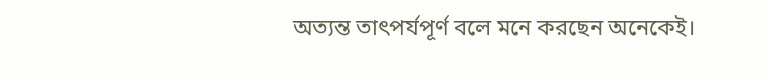অত্যন্ত তাৎপর্যপূর্ণ বলে মনে করছেন অনেকেই।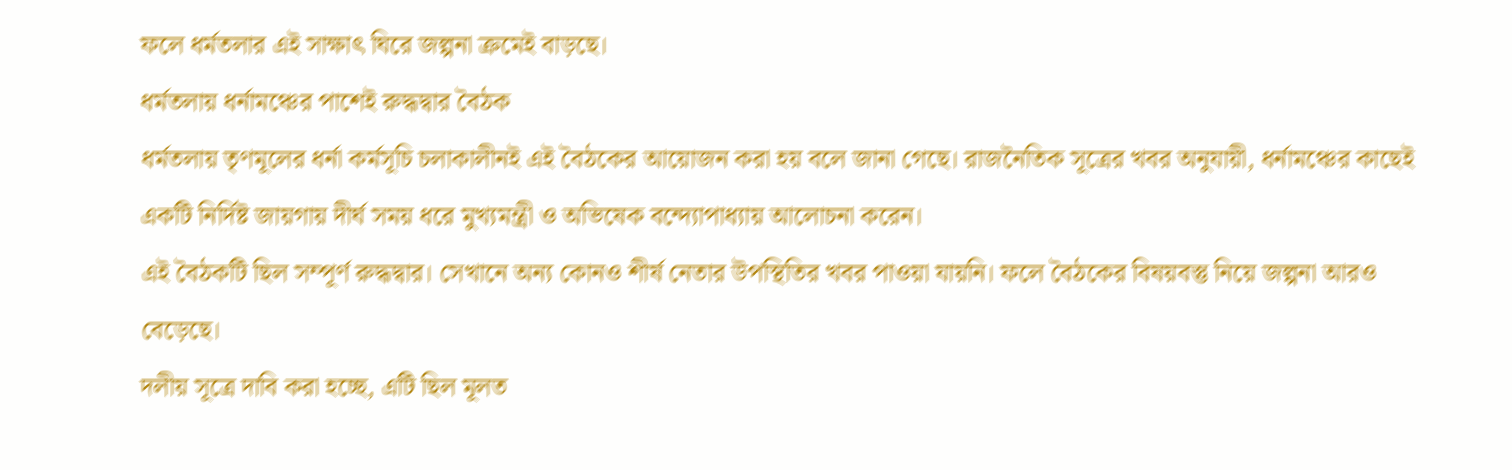ফলে ধর্মতলার এই সাক্ষাৎ ঘিরে জল্পনা ক্রমেই বাড়ছে।
ধর্মতলায় ধর্নামঞ্চের পাশেই রুদ্ধদ্বার বৈঠক
ধর্মতলায় তৃণমূলের ধর্না কর্মসূচি চলাকালীনই এই বৈঠকের আয়োজন করা হয় বলে জানা গেছে। রাজনৈতিক সূত্রের খবর অনুযায়ী, ধর্নামঞ্চের কাছেই একটি নির্দিষ্ট জায়গায় দীর্ঘ সময় ধরে মুখ্যমন্ত্রী ও অভিষেক বন্দ্যোপাধ্যায় আলোচনা করেন।
এই বৈঠকটি ছিল সম্পূর্ণ রুদ্ধদ্বার। সেখানে অন্য কোনও শীর্ষ নেতার উপস্থিতির খবর পাওয়া যায়নি। ফলে বৈঠকের বিষয়বস্তু নিয়ে জল্পনা আরও বেড়েছে।
দলীয় সূত্রে দাবি করা হচ্ছে, এটি ছিল মূলত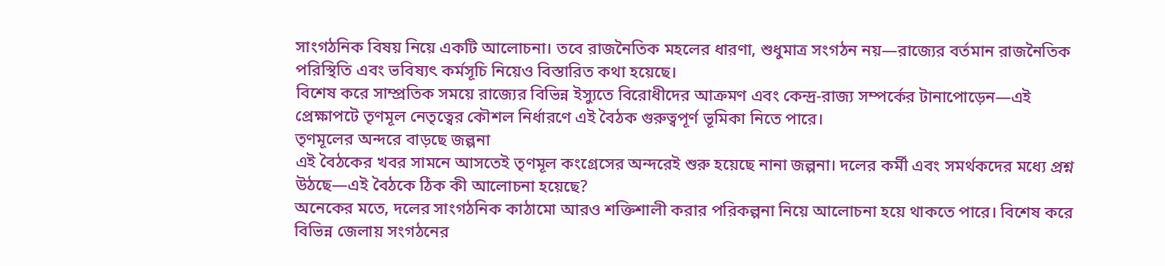সাংগঠনিক বিষয় নিয়ে একটি আলোচনা। তবে রাজনৈতিক মহলের ধারণা, শুধুমাত্র সংগঠন নয়—রাজ্যের বর্তমান রাজনৈতিক পরিস্থিতি এবং ভবিষ্যৎ কর্মসূচি নিয়েও বিস্তারিত কথা হয়েছে।
বিশেষ করে সাম্প্রতিক সময়ে রাজ্যের বিভিন্ন ইস্যুতে বিরোধীদের আক্রমণ এবং কেন্দ্র-রাজ্য সম্পর্কের টানাপোড়েন—এই প্রেক্ষাপটে তৃণমূল নেতৃত্বের কৌশল নির্ধারণে এই বৈঠক গুরুত্বপূর্ণ ভূমিকা নিতে পারে।
তৃণমূলের অন্দরে বাড়ছে জল্পনা
এই বৈঠকের খবর সামনে আসতেই তৃণমূল কংগ্রেসের অন্দরেই শুরু হয়েছে নানা জল্পনা। দলের কর্মী এবং সমর্থকদের মধ্যে প্রশ্ন উঠছে—এই বৈঠকে ঠিক কী আলোচনা হয়েছে?
অনেকের মতে, দলের সাংগঠনিক কাঠামো আরও শক্তিশালী করার পরিকল্পনা নিয়ে আলোচনা হয়ে থাকতে পারে। বিশেষ করে বিভিন্ন জেলায় সংগঠনের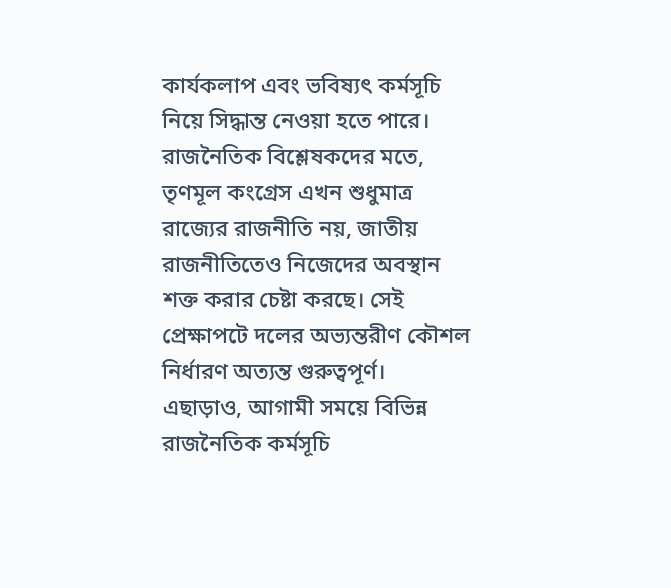কার্যকলাপ এবং ভবিষ্যৎ কর্মসূচি নিয়ে সিদ্ধান্ত নেওয়া হতে পারে।
রাজনৈতিক বিশ্লেষকদের মতে, তৃণমূল কংগ্রেস এখন শুধুমাত্র রাজ্যের রাজনীতি নয়, জাতীয় রাজনীতিতেও নিজেদের অবস্থান শক্ত করার চেষ্টা করছে। সেই প্রেক্ষাপটে দলের অভ্যন্তরীণ কৌশল নির্ধারণ অত্যন্ত গুরুত্বপূর্ণ।
এছাড়াও, আগামী সময়ে বিভিন্ন রাজনৈতিক কর্মসূচি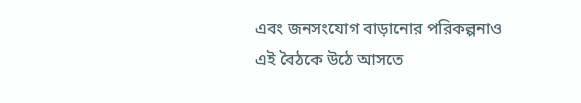এবং জনসংযোগ বাড়ানোর পরিকল্পনাও এই বৈঠকে উঠে আসতে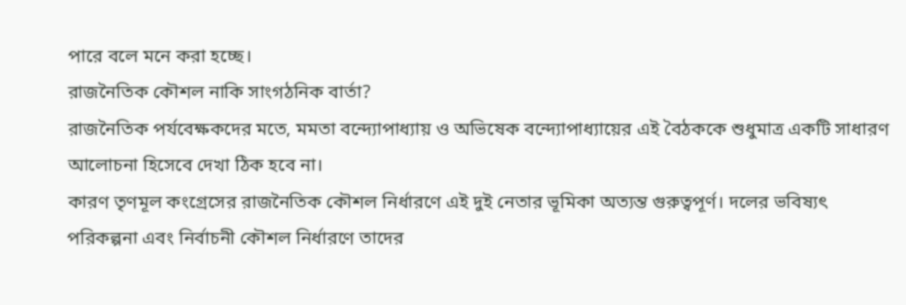পারে বলে মনে করা হচ্ছে।
রাজনৈতিক কৌশল নাকি সাংগঠনিক বার্তা?
রাজনৈতিক পর্যবেক্ষকদের মতে, মমতা বন্দ্যোপাধ্যায় ও অভিষেক বন্দ্যোপাধ্যায়ের এই বৈঠককে শুধুমাত্র একটি সাধারণ আলোচনা হিসেবে দেখা ঠিক হবে না।
কারণ তৃণমূল কংগ্রেসের রাজনৈতিক কৌশল নির্ধারণে এই দুই নেতার ভূমিকা অত্যন্ত গুরুত্বপূর্ণ। দলের ভবিষ্যৎ পরিকল্পনা এবং নির্বাচনী কৌশল নির্ধারণে তাদের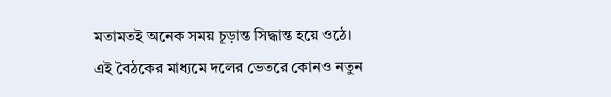মতামতই অনেক সময় চূড়ান্ত সিদ্ধান্ত হয়ে ওঠে।
এই বৈঠকের মাধ্যমে দলের ভেতরে কোনও নতুন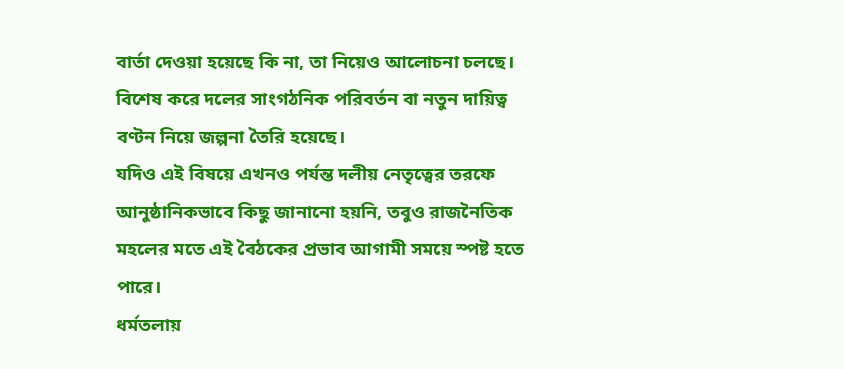বার্তা দেওয়া হয়েছে কি না, তা নিয়েও আলোচনা চলছে। বিশেষ করে দলের সাংগঠনিক পরিবর্তন বা নতুন দায়িত্ব বণ্টন নিয়ে জল্পনা তৈরি হয়েছে।
যদিও এই বিষয়ে এখনও পর্যন্ত দলীয় নেতৃত্বের তরফে আনুষ্ঠানিকভাবে কিছু জানানো হয়নি, তবুও রাজনৈতিক মহলের মতে এই বৈঠকের প্রভাব আগামী সময়ে স্পষ্ট হতে পারে।
ধর্মতলায়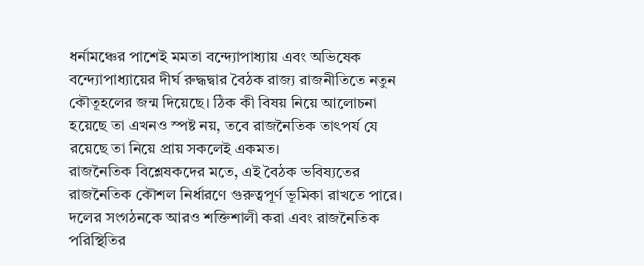ধর্নামঞ্চের পাশেই মমতা বন্দ্যোপাধ্যায় এবং অভিষেক বন্দ্যোপাধ্যায়ের দীর্ঘ রুদ্ধদ্বার বৈঠক রাজ্য রাজনীতিতে নতুন কৌতূহলের জন্ম দিয়েছে। ঠিক কী বিষয় নিয়ে আলোচনা হয়েছে তা এখনও স্পষ্ট নয়, তবে রাজনৈতিক তাৎপর্য যে রয়েছে তা নিয়ে প্রায় সকলেই একমত।
রাজনৈতিক বিশ্লেষকদের মতে, এই বৈঠক ভবিষ্যতের রাজনৈতিক কৌশল নির্ধারণে গুরুত্বপূর্ণ ভূমিকা রাখতে পারে। দলের সংগঠনকে আরও শক্তিশালী করা এবং রাজনৈতিক পরিস্থিতির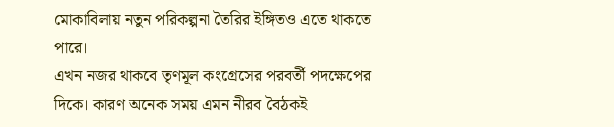মোকাবিলায় নতুন পরিকল্পনা তৈরির ইঙ্গিতও এতে থাকতে পারে।
এখন নজর থাকবে তৃণমূল কংগ্রেসের পরবর্তী পদক্ষেপের দিকে। কারণ অনেক সময় এমন নীরব বৈঠকই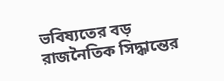ভবিষ্যতের বড় রাজনৈতিক সিদ্ধান্তের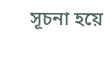সূচনা হয়ে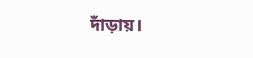দাঁড়ায়।